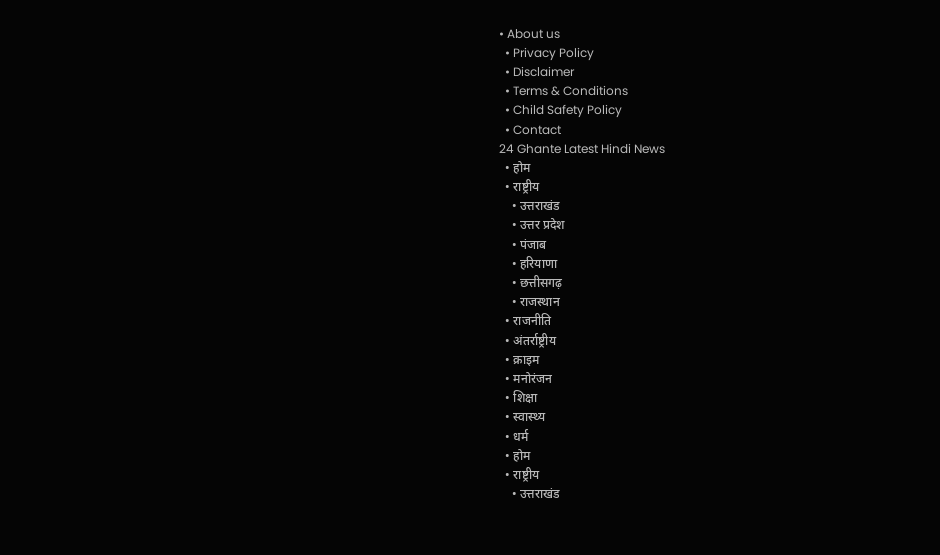• About us
  • Privacy Policy
  • Disclaimer
  • Terms & Conditions
  • Child Safety Policy
  • Contact
24 Ghante Latest Hindi News
  • होम
  • राष्ट्रीय
    • उत्तराखंड
    • उत्तर प्रदेश
    • पंजाब
    • हरियाणा
    • छत्तीसगढ़
    • राजस्थान
  • राजनीति
  • अंतर्राष्ट्रीय
  • क्राइम
  • मनोरंजन
  • शिक्षा
  • स्वास्थ्य
  • धर्म
  • होम
  • राष्ट्रीय
    • उत्तराखंड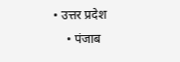• उत्तर प्रदेश
    • पंजाब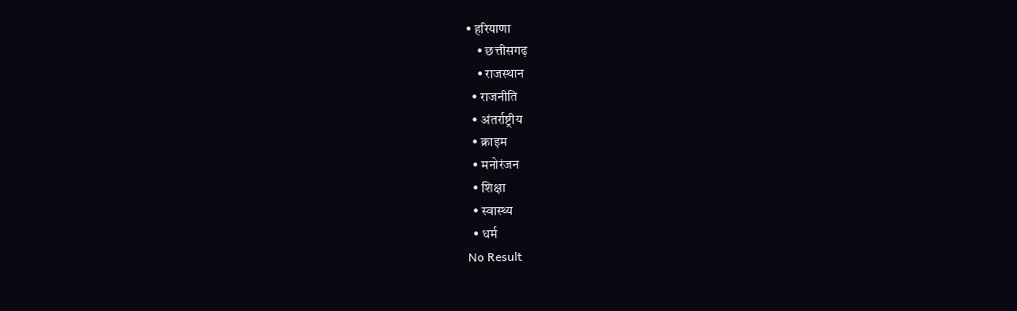• हरियाणा
    • छत्तीसगढ़
    • राजस्थान
  • राजनीति
  • अंतर्राष्ट्रीय
  • क्राइम
  • मनोरंजन
  • शिक्षा
  • स्वास्थ्य
  • धर्म
No Result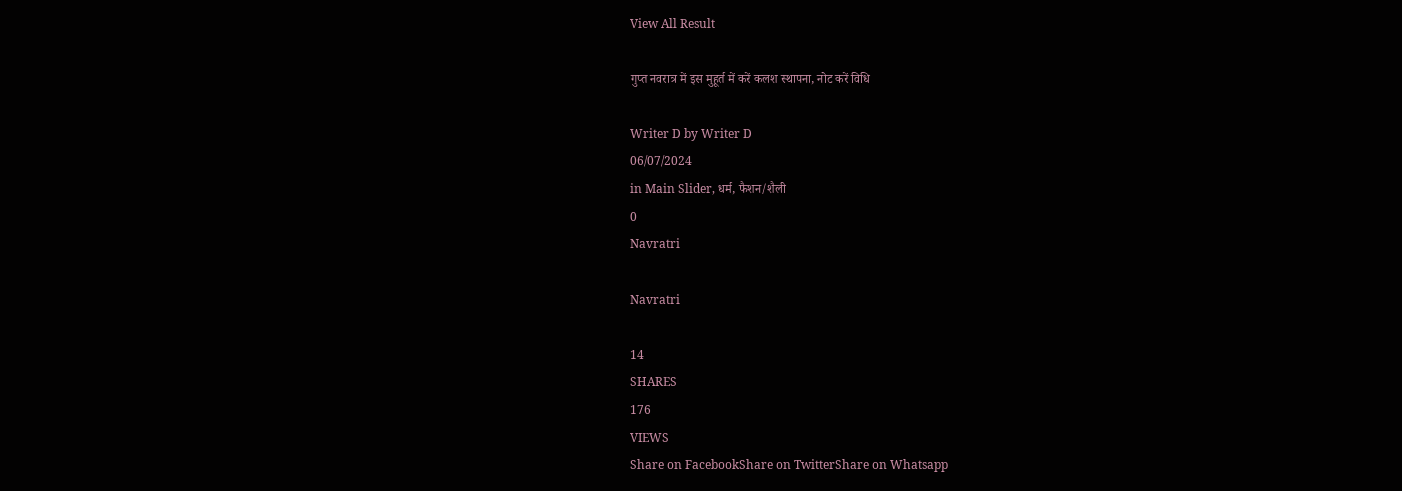View All Result

गुप्त नवरात्र में इस मुहूर्त में करें कलश स्थापना, नोट करें विधि

Writer D by Writer D
06/07/2024
in Main Slider, धर्म, फैशन/शैली
0
Navratri

Navratri

14
SHARES
176
VIEWS
Share on FacebookShare on TwitterShare on Whatsapp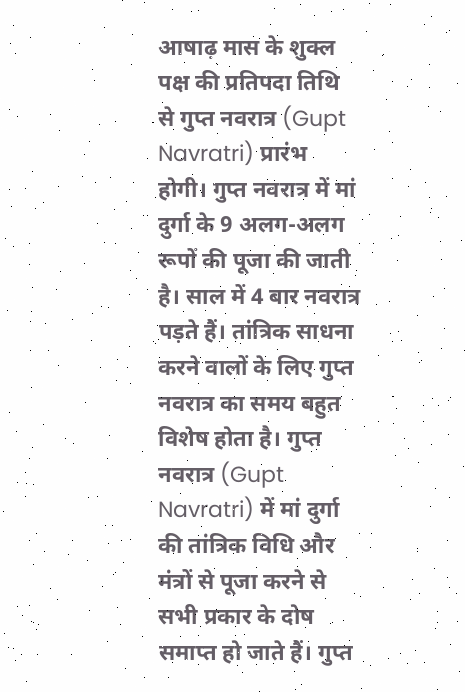आषाढ़ मास के शुक्ल पक्ष की प्रतिपदा तिथि से गुप्त नवरात्र (Gupt Navratri) प्रारंभ होगी। गुप्त नवरात्र में मां दुर्गा के 9 अलग-अलग रूपों की पूजा की जाती है। साल में 4 बार नवरात्र पड़ते हैं। तांत्रिक साधना करने वालों के लिए गुप्त नवरात्र का समय बहुत विशेष होता है। गुप्त नवरात्र (Gupt Navratri) में मां दुर्गा की तांत्रिक विधि और मंत्रों से पूजा करने से सभी प्रकार के दोष समाप्त हो जाते हैं। गुप्त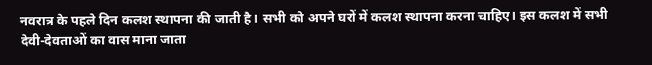नवरात्र के पहले दिन कलश स्थापना की जाती है। सभी को अपने घरों में कलश स्थापना करना चाहिए। इस कलश में सभी देवी-देवताओं का वास माना जाता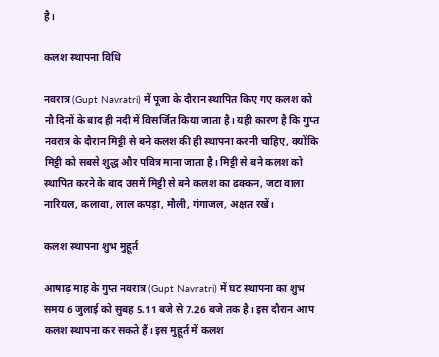है।

कलश स्थापना विधि

नवरात्र (Gupt Navratri) में पूजा के दौरान स्थापित किए गए कलश को नौ दिनों के बाद ही नदी में विसर्जित किया जाता है। यही कारण है कि गुप्त नवरात्र के दौरान मिट्टी से बने कलश की ही स्थापना करनी चाहिए, क्योंकि मिट्टी को सबसे शुद्ध और पवित्र माना जाता है। मिट्टी से बने कलश को स्थापित करने के बाद उसमें मिट्टी से बने कलश का ढक्कन, जटा वाला नारियल, कलावा, लाल कपड़ा, मौली, गंगाजल, अक्षत रखें।

कलश स्थापना शुभ मुहूर्त

आषाढ़ माह के गुप्त नवरात्र (Gupt Navratri) में घट स्थापना का शुभ समय 6 जुलाई को सुबह 5.11 बजे से 7.26 बजे तक है। इस दौरान आप कलश स्थापना कर सकते हैं। इस मुहूर्त में कलश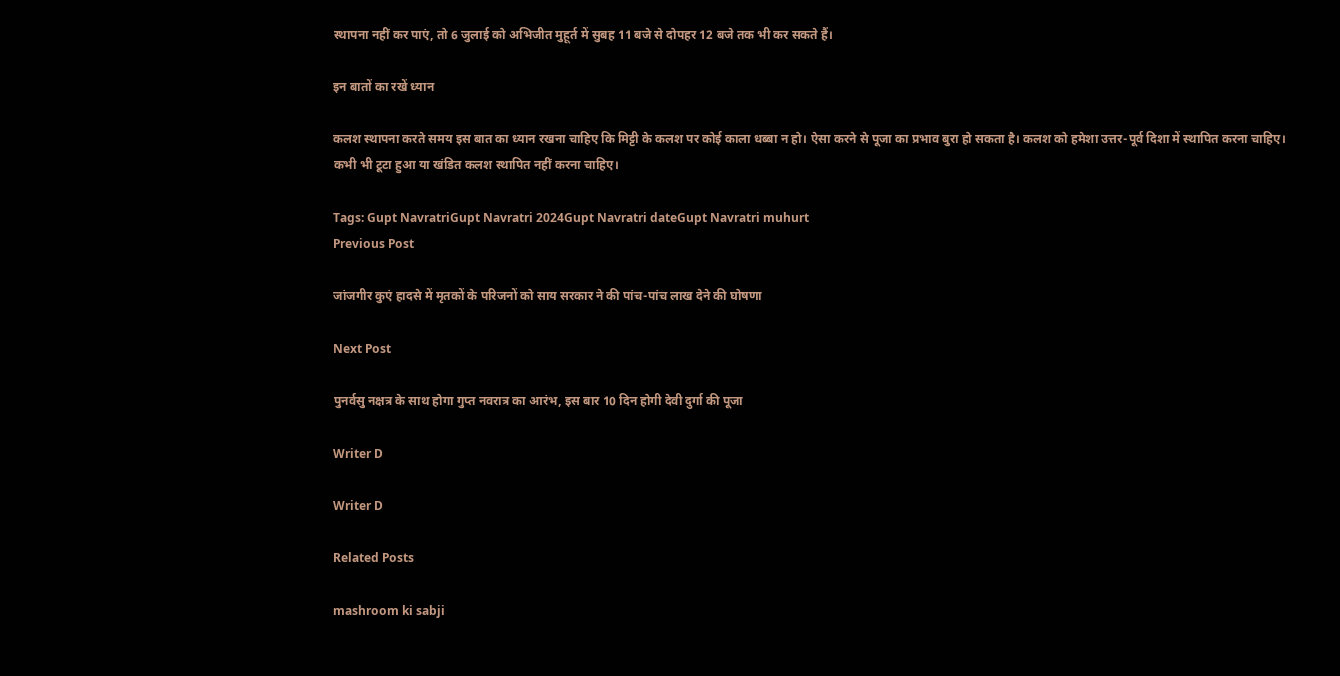स्थापना नहीं कर पाएं, तो 6 जुलाई को अभिजीत मुहूर्त में सुबह 11 बजे से दोपहर 12 बजे तक भी कर सकते हैं।

इन बातों का रखें ध्यान

कलश स्थापना करते समय इस बात का ध्यान रखना चाहिए कि मिट्टी के कलश पर कोई काला धब्बा न हो। ऐसा करने से पूजा का प्रभाव बुरा हो सकता है। कलश को हमेशा उत्तर-पूर्व दिशा में स्थापित करना चाहिए। कभी भी टूटा हुआ या खंडित कलश स्थापित नहीं करना चाहिए।

Tags: Gupt NavratriGupt Navratri 2024Gupt Navratri dateGupt Navratri muhurt
Previous Post

जांजगीर कुएं हादसे में मृतकों के परिजनों को साय सरकार ने की पांच-पांच लाख देने की घोषणा

Next Post

पुनर्वसु नक्षत्र के साथ होगा गुप्त नवरात्र का आरंभ, इस बार 10 दिन होगी देवी दुर्गा की पूजा

Writer D

Writer D

Related Posts

mashroom ki sabji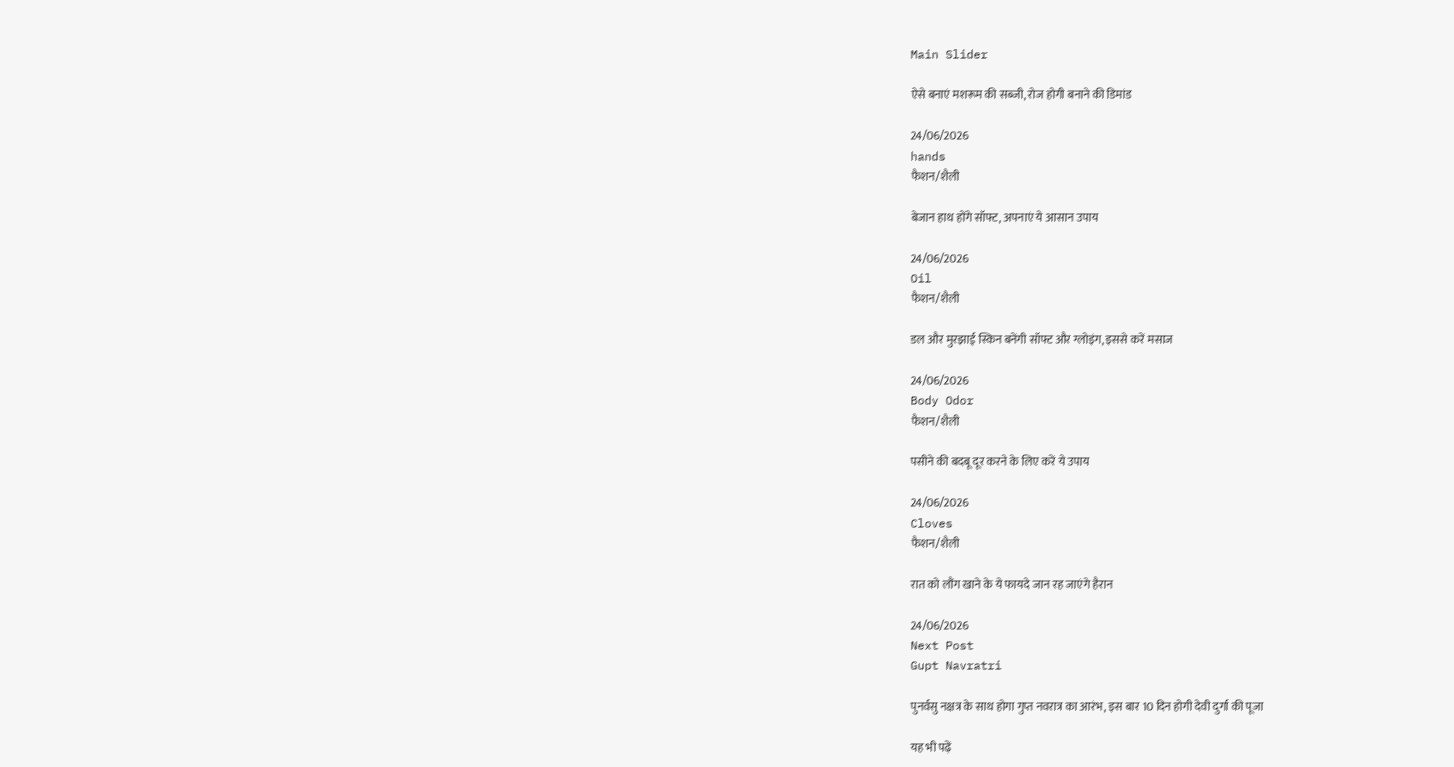Main Slider

ऐसे बनाएं मशरूम की सब्जी, रोज होगी बनाने की डिमांड

24/06/2026
hands
फैशन/शैली

बेजान हाथ होंगे सॉफ्ट, अपनाएं ये आसान उपाय

24/06/2026
Oil
फैशन/शैली

डल और मुरझाई स्किन बनेंगी सॉफ्ट और ग्लोइंग, इससे करें मसाज

24/06/2026
Body Odor
फैशन/शैली

पसीने की बदबू दूर करने के लिए करें ये उपाय

24/06/2026
Cloves
फैशन/शैली

रात को लौंग खाने के ये फायदे जान रह जाएंगे हैरान

24/06/2026
Next Post
Gupt Navratri

पुनर्वसु नक्षत्र के साथ होगा गुप्त नवरात्र का आरंभ, इस बार 10 दिन होगी देवी दुर्गा की पूजा

यह भी पढ़ें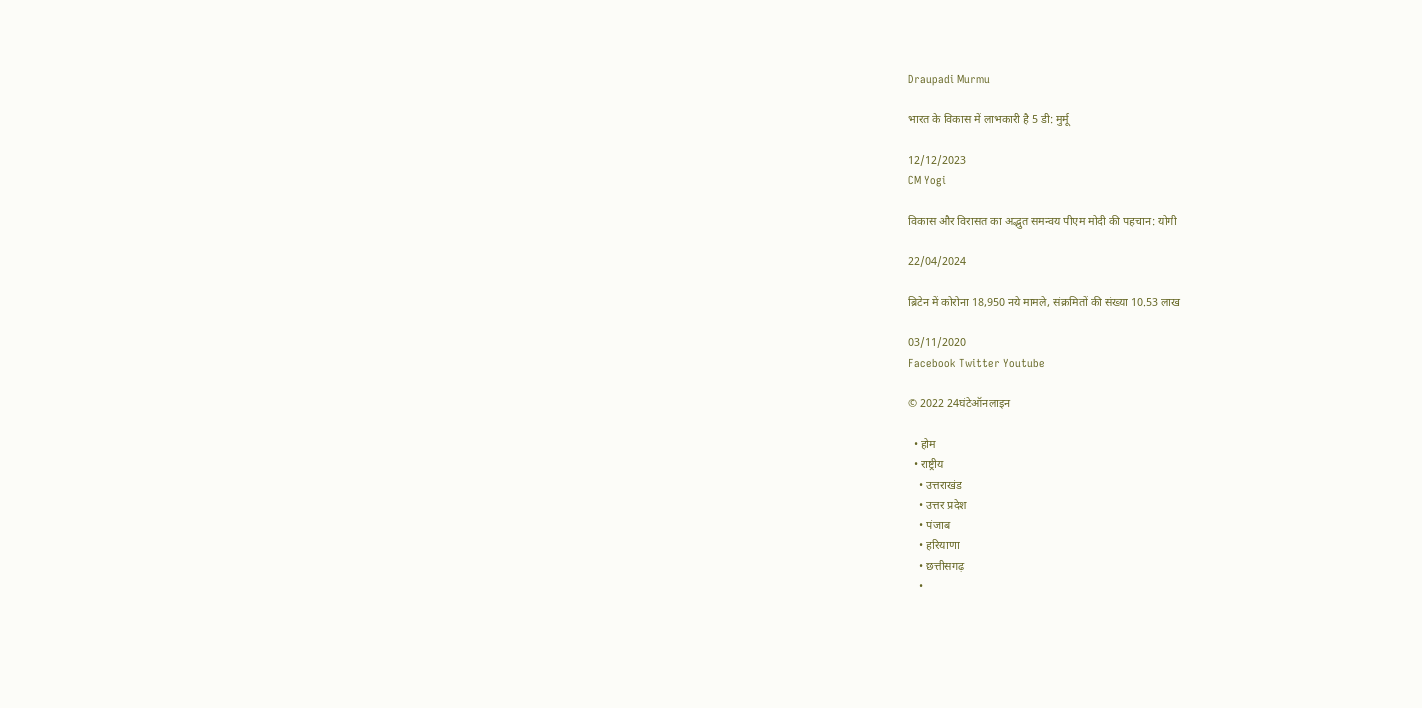Draupadi Murmu

भारत के विकास में लाभकारी है 5 डी: मुर्मू

12/12/2023
CM Yogi

विकास और विरासत का अद्भुत समन्वय पीएम मोदी की पहचान: योगी

22/04/2024

ब्रिटेन में कोरोना 18,950 नये मामले, संक्रमितों की संख्या 10.53 लाख

03/11/2020
Facebook Twitter Youtube

© 2022 24घंटेऑनलाइन

  • होम
  • राष्ट्रीय
    • उत्तराखंड
    • उत्तर प्रदेश
    • पंजाब
    • हरियाणा
    • छत्तीसगढ़
    •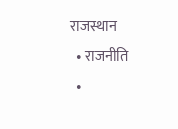राजस्थान
  • राजनीति
  •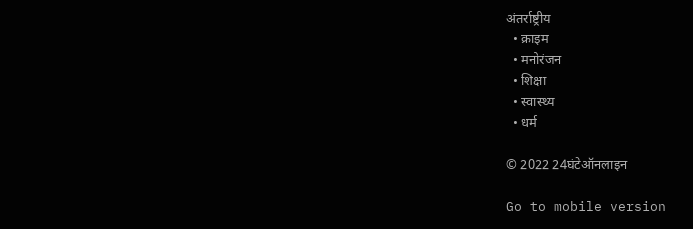अंतर्राष्ट्रीय
  • क्राइम
  • मनोरंजन
  • शिक्षा
  • स्वास्थ्य
  • धर्म

© 2022 24घंटेऑनलाइन

Go to mobile version